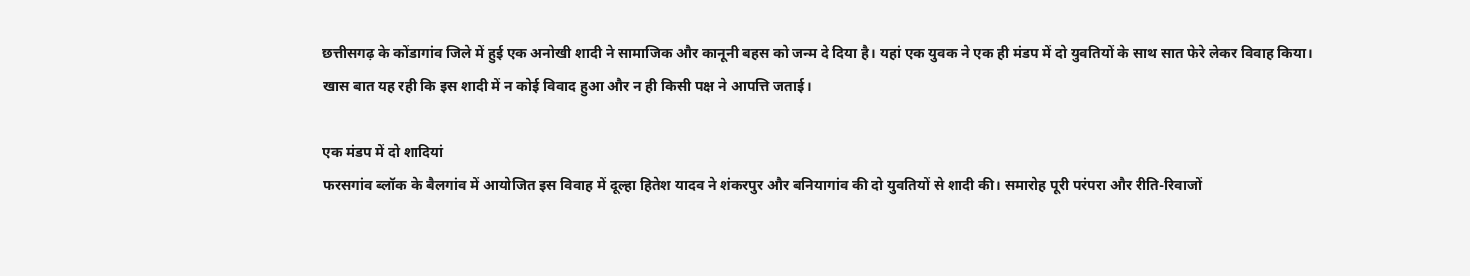छत्तीसगढ़ के कोंडागांव जिले में हुई एक अनोखी शादी ने सामाजिक और कानूनी बहस को जन्म दे दिया है। यहां एक युवक ने एक ही मंडप में दो युवतियों के साथ सात फेरे लेकर विवाह किया। खास बात यह रही कि इस शादी में न कोई विवाद हुआ और न ही किसी पक्ष ने आपत्ति जताई।

एक मंडप में दो शादियां
फरसगांव ब्लॉक के बैलगांव में आयोजित इस विवाह में दूल्हा हितेश यादव ने शंकरपुर और बनियागांव की दो युवतियों से शादी की। समारोह पूरी परंपरा और रीति-रिवाजों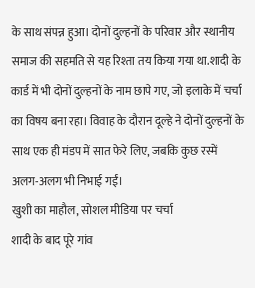के साथ संपन्न हुआ। दोनों दुल्हनों के परिवार और स्थानीय समाज की सहमति से यह रिश्ता तय किया गया था.शादी के कार्ड में भी दोनों दुल्हनों के नाम छापे गए, जो इलाके में चर्चा का विषय बना रहा। विवाह के दौरान दूल्हे ने दोनों दुल्हनों के साथ एक ही मंडप में सात फेरे लिए, जबकि कुछ रस्में अलग-अलग भी निभाई गईं।
खुशी का माहौल, सोशल मीडिया पर चर्चा
शादी के बाद पूरे गांव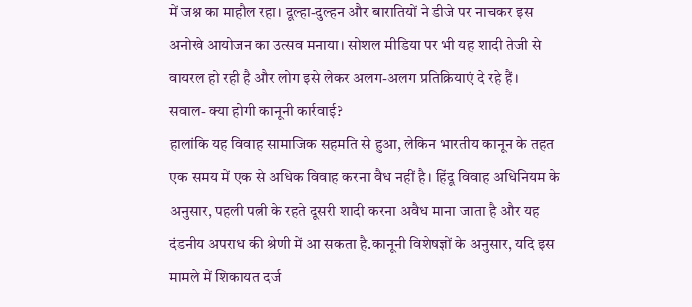में जश्न का माहौल रहा। दूल्हा-दुल्हन और बारातियों ने डीजे पर नाचकर इस अनोखे आयोजन का उत्सव मनाया। सोशल मीडिया पर भी यह शादी तेजी से वायरल हो रही है और लोग इसे लेकर अलग-अलग प्रतिक्रियाएं दे रहे हैं।
सवाल- क्या होगी कानूनी कार्रवाई?
हालांकि यह विवाह सामाजिक सहमति से हुआ, लेकिन भारतीय कानून के तहत एक समय में एक से अधिक विवाह करना वैध नहीं है। हिंदू विवाह अधिनियम के अनुसार, पहली पत्नी के रहते दूसरी शादी करना अवैध माना जाता है और यह दंडनीय अपराध की श्रेणी में आ सकता है.कानूनी विशेषज्ञों के अनुसार, यदि इस मामले में शिकायत दर्ज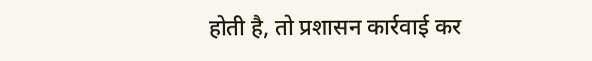होती है, तो प्रशासन कार्रवाई कर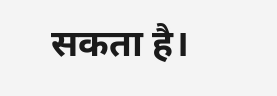सकता है।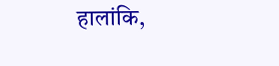हालांकि,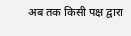अब तक किसी पक्ष द्वारा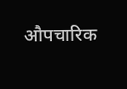औपचारिक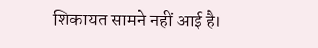शिकायत सामने नहीं आई है।